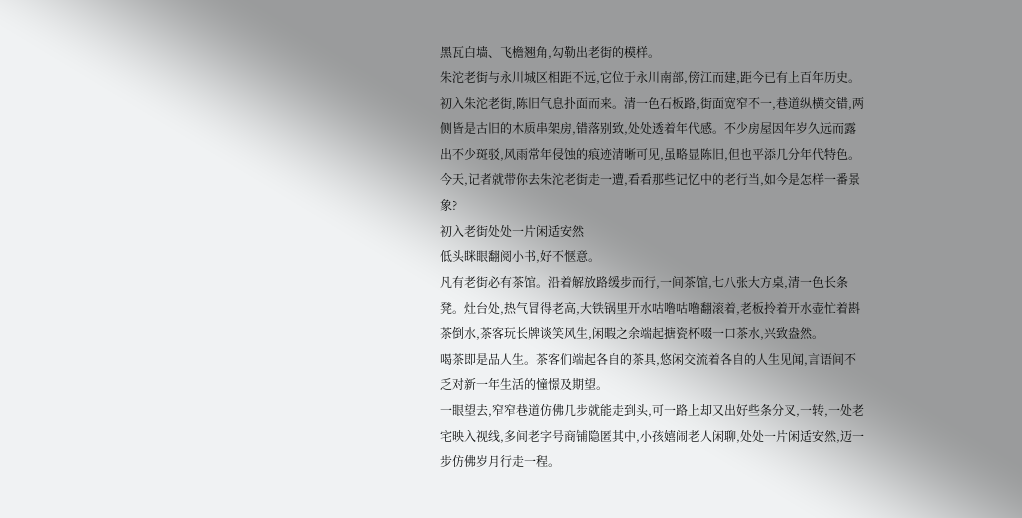黑瓦白墙、飞檐翘角,勾勒出老街的模样。
朱沱老街与永川城区相距不远,它位于永川南部,傍江而建,距今已有上百年历史。
初入朱沱老街,陈旧气息扑面而来。清一色石板路,街面宽窄不一,巷道纵横交错,两侧皆是古旧的木质串架房,错落别致,处处透着年代感。不少房屋因年岁久远而露出不少斑驳,风雨常年侵蚀的痕迹清晰可见,虽略显陈旧,但也平添几分年代特色。
今天,记者就带你去朱沱老街走一遭,看看那些记忆中的老行当,如今是怎样一番景象?
初入老街处处一片闲适安然
低头眯眼翻阅小书,好不惬意。
凡有老街必有茶馆。沿着解放路缓步而行,一间茶馆,七八张大方桌,清一色长条凳。灶台处,热气冒得老高,大铁锅里开水咕噜咕噜翻滚着,老板拎着开水壶忙着斟茶倒水,茶客玩长牌谈笑风生,闲暇之余端起搪瓷杯啜一口茶水,兴致盎然。
喝茶即是品人生。茶客们端起各自的茶具,悠闲交流着各自的人生见闻,言语间不乏对新一年生活的憧憬及期望。
一眼望去,窄窄巷道仿佛几步就能走到头,可一路上却又出好些条分叉,一转,一处老宅映入视线,多间老字号商铺隐匿其中,小孩嬉闹老人闲聊,处处一片闲适安然,迈一步仿佛岁月行走一程。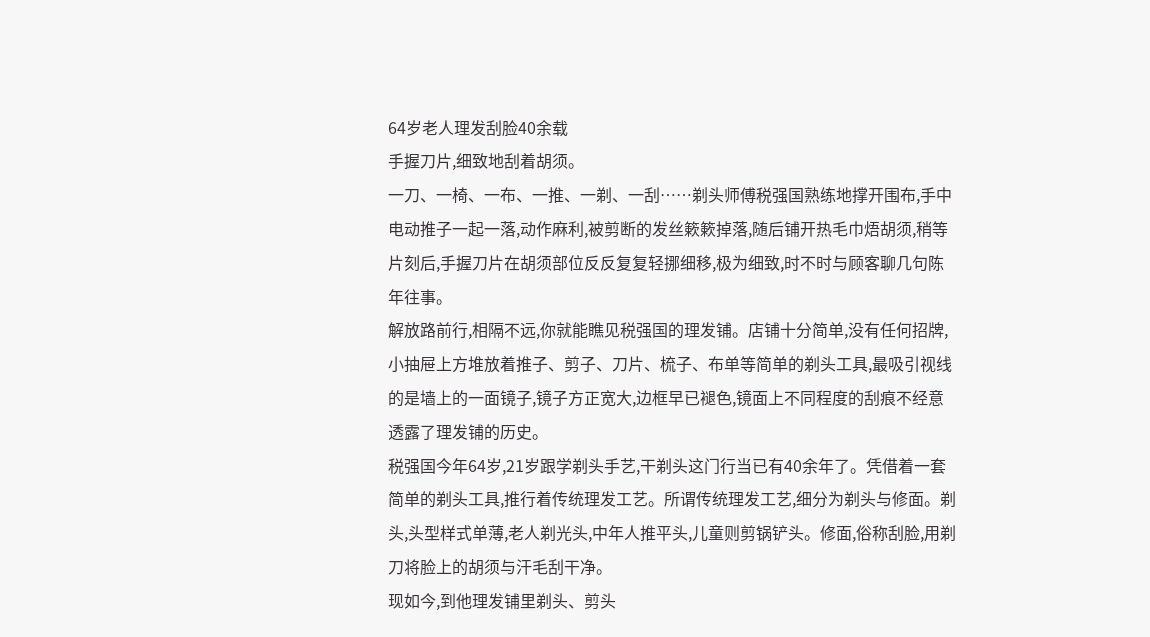64岁老人理发刮脸40余载
手握刀片,细致地刮着胡须。
一刀、一椅、一布、一推、一剃、一刮……剃头师傅税强国熟练地撑开围布,手中电动推子一起一落,动作麻利,被剪断的发丝簌簌掉落,随后铺开热毛巾焐胡须,稍等片刻后,手握刀片在胡须部位反反复复轻挪细移,极为细致,时不时与顾客聊几句陈年往事。
解放路前行,相隔不远,你就能瞧见税强国的理发铺。店铺十分简单,没有任何招牌,小抽屉上方堆放着推子、剪子、刀片、梳子、布单等简单的剃头工具,最吸引视线的是墙上的一面镜子,镜子方正宽大,边框早已褪色,镜面上不同程度的刮痕不经意透露了理发铺的历史。
税强国今年64岁,21岁跟学剃头手艺,干剃头这门行当已有40余年了。凭借着一套简单的剃头工具,推行着传统理发工艺。所谓传统理发工艺,细分为剃头与修面。剃头,头型样式单薄,老人剃光头,中年人推平头,儿童则剪锅铲头。修面,俗称刮脸,用剃刀将脸上的胡须与汗毛刮干净。
现如今,到他理发铺里剃头、剪头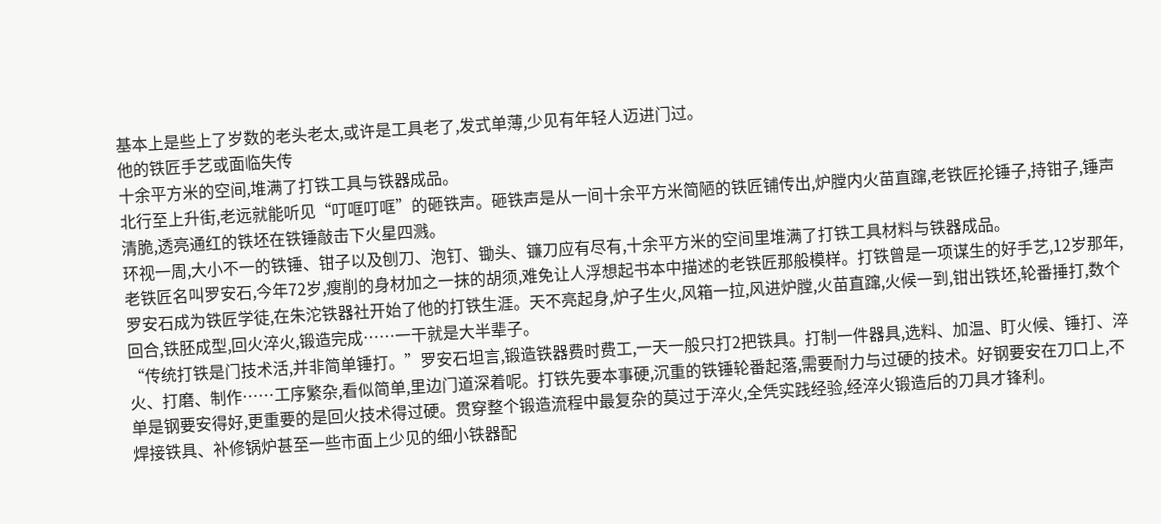基本上是些上了岁数的老头老太,或许是工具老了,发式单薄,少见有年轻人迈进门过。
他的铁匠手艺或面临失传
十余平方米的空间,堆满了打铁工具与铁器成品。
北行至上升街,老远就能听见“叮哐叮哐”的砸铁声。砸铁声是从一间十余平方米简陋的铁匠铺传出,炉膛内火苗直蹿,老铁匠抡锤子,持钳子,锤声清脆,透亮通红的铁坯在铁锤敲击下火星四溅。
环视一周,大小不一的铁锤、钳子以及刨刀、泡钉、锄头、镰刀应有尽有,十余平方米的空间里堆满了打铁工具材料与铁器成品。
老铁匠名叫罗安石,今年72岁,瘦削的身材加之一抹的胡须,难免让人浮想起书本中描述的老铁匠那般模样。打铁曾是一项谋生的好手艺,12岁那年,罗安石成为铁匠学徒,在朱沱铁器社开始了他的打铁生涯。天不亮起身,炉子生火,风箱一拉,风进炉膛,火苗直蹿,火候一到,钳出铁坯,轮番捶打,数个回合,铁胚成型,回火淬火,锻造完成……一干就是大半辈子。
“传统打铁是门技术活,并非简单锤打。”罗安石坦言,锻造铁器费时费工,一天一般只打2把铁具。打制一件器具,选料、加温、盯火候、锤打、淬火、打磨、制作……工序繁杂,看似简单,里边门道深着呢。打铁先要本事硬,沉重的铁锤轮番起落,需要耐力与过硬的技术。好钢要安在刀口上,不单是钢要安得好,更重要的是回火技术得过硬。贯穿整个锻造流程中最复杂的莫过于淬火,全凭实践经验,经淬火锻造后的刀具才锋利。
焊接铁具、补修锅炉甚至一些市面上少见的细小铁器配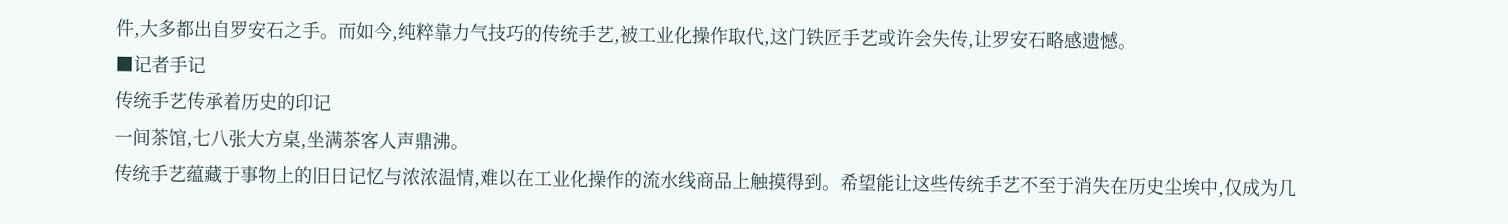件,大多都出自罗安石之手。而如今,纯粹靠力气技巧的传统手艺,被工业化操作取代,这门铁匠手艺或许会失传,让罗安石略感遗憾。
■记者手记
传统手艺传承着历史的印记
一间茶馆,七八张大方桌,坐满茶客人声鼎沸。
传统手艺蕴藏于事物上的旧日记忆与浓浓温情,难以在工业化操作的流水线商品上触摸得到。希望能让这些传统手艺不至于消失在历史尘埃中,仅成为几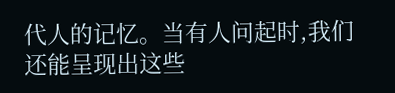代人的记忆。当有人问起时,我们还能呈现出这些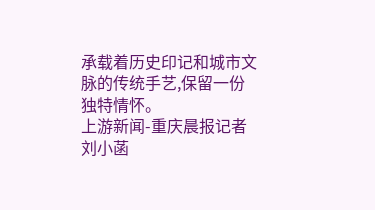承载着历史印记和城市文脉的传统手艺,保留一份独特情怀。
上游新闻-重庆晨报记者 刘小菡